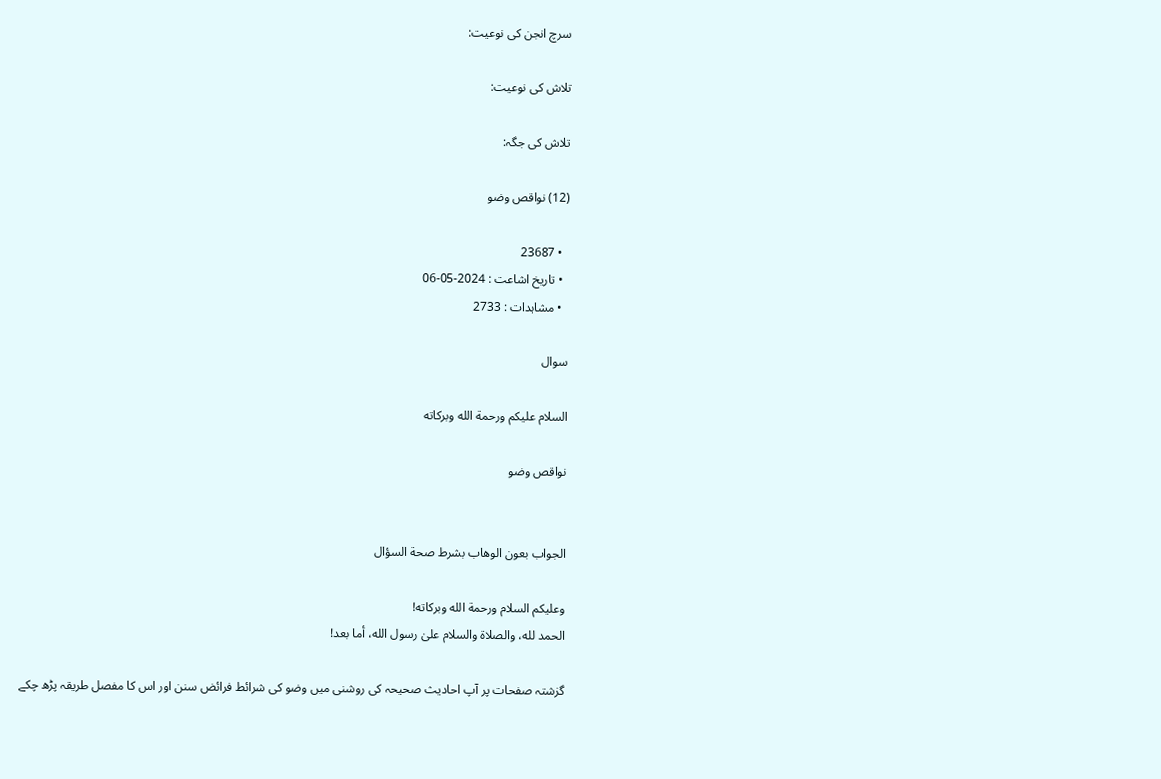سرچ انجن کی نوعیت:

تلاش کی نوعیت:

تلاش کی جگہ:

(12) نواقص وضو

  • 23687
  • تاریخ اشاعت : 2024-05-06
  • مشاہدات : 2733

سوال

السلام عليكم ورحمة الله وبركاته

نواقص وضو


الجواب بعون الوهاب بشرط صحة السؤال

وعلیکم السلام ورحمة الله وبرکاته!
الحمد لله، والصلاة والسلام علىٰ رسول الله، أما بعد!

گزشتہ صفحات پر آپ احادیث صحیحہ کی روشنی میں وضو کی شرائط فرائض سنن اور اس کا مفصل طریقہ پڑھ چکے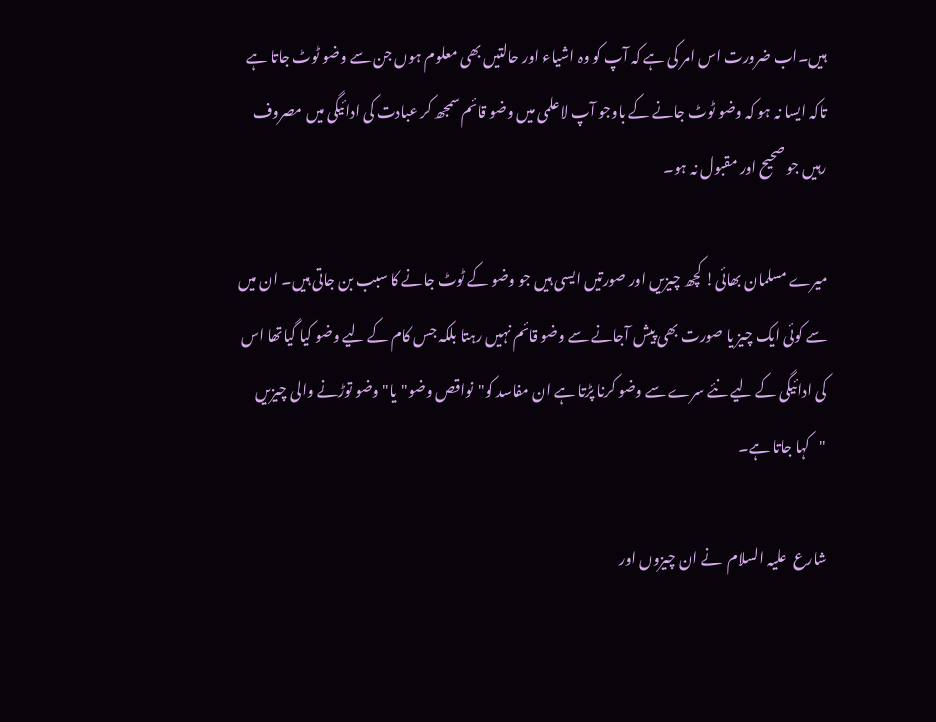ہیں۔اب ضرورت اس امر کی ہے کہ آپ کو وہ اشیاء اور حالتیں بھی معلوم ہوں جن سے وضو ٹوٹ جاتا ہے تاکہ ایسا نہ ہو کہ وضو ٹوٹ جانے کے باوجو آپ لاعلمی میں وضو قائم سمجھ کر عبادت کی ادائیگی میں مصروف رہیں جو صحیح اور مقبول نہ ہو۔

میرے مسلمان بھائی! کچھ چیزیں اور صورتیں ایسی ہیں جو وضو کے ٹوٹ جانے کا سبب بن جاتی ہیں۔ ان میں سے کوئی ایک چیز یا صورت بھی پیش آجانے سے وضو قائم نہیں رہتا بلکہ جس کام کے لیے وضو کیا گیاتھا اس کی ادائیگی کے لیے نئے سرے سے وضو کرنا پڑتا ہے ان مفاسد کو"نواقص وضو"یا"وضو توڑنے والی چیزیں "کہا جاتا ہے۔

شارع  علیہ السلام  نے ان چیزوں اور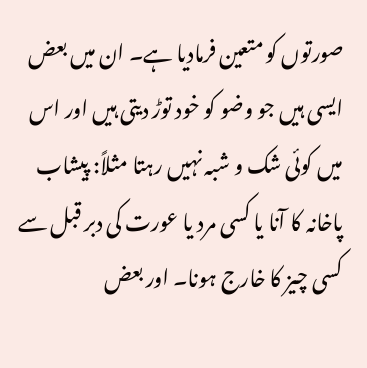صورتوں کو متعین فرمادیا ہے۔ ان میں بعض ایسی ہیں جو وضو کو خود توڑ دیتی ہیں اور اس میں کوئی شک و شبہ نہیں رہتا مثلاً: پیشاب پاخانہ کا آنا یا کسی مرد یا عورت کی دبر قبل سے کسی چیز کا خارج ہونا۔ اور بعض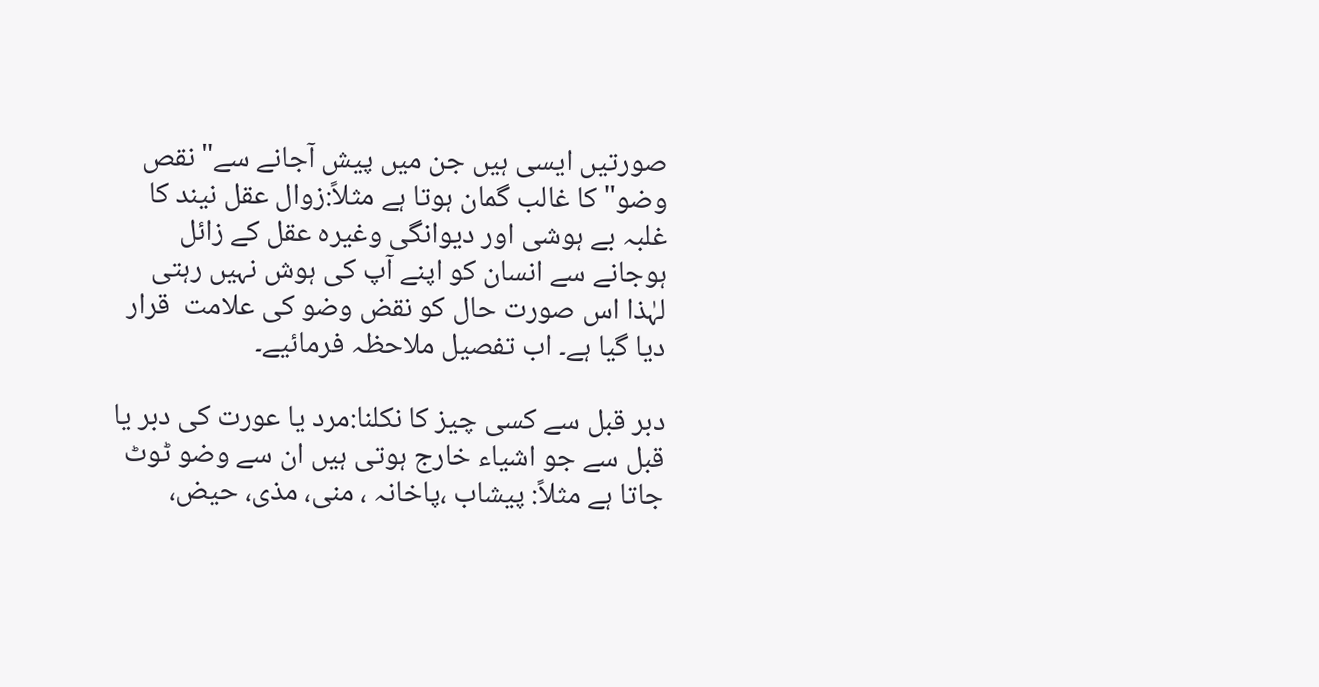صورتیں ایسی ہیں جن میں پیش آجانے سے"نقص وضو"کا غالب گمان ہوتا ہے مثلاً:زوال عقل نیند کا غلبہ بے ہوشی اور دیوانگی وغیرہ عقل کے زائل ہوجانے سے انسان کو اپنے آپ کی ہوش نہیں رہتی لہٰذا اس صورت حال کو نقض وضو کی علامت  قرار دیا گیا ہے۔ اب تفصیل ملاحظہ فرمائیے۔

دبر قبل سے کسی چیز کا نکلنا:مرد یا عورت کی دبر یا قبل سے جو اشیاء خارج ہوتی ہیں ان سے وضو ٹوٹ جاتا ہے مثلاً: پیشاب ،پاخانہ ، منی، مذی، حیض،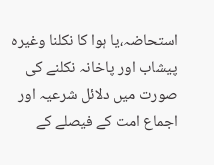استحاضہ،یا ہوا کا نکلنا وغیرہ پیشاب اور پاخانہ نکلنے کی صورت میں دلائل شرعیہ اور اجماع امت کے فیصلے کے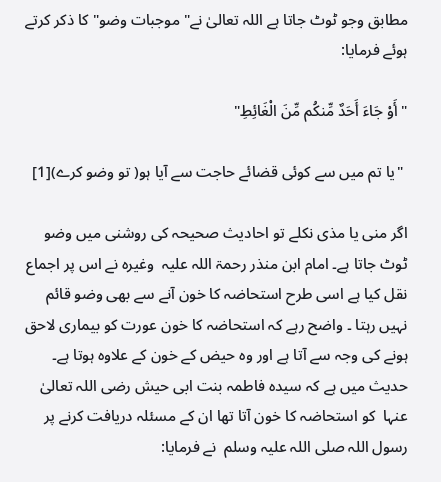مطابق وجو ٹوٹ جاتا ہے اللہ تعالیٰ نے" موجبات وضو" کا ذکر کرتے ہوئے فرمایا:

"أَوْ جَاءَ أَحَدٌ مِّنكُم مِّنَ الْغَائِطِ"

 "یا تم میں سے کوئی قضائے حاجت سے آیا ہو( تو وضو کرے)[1]

اگر منی یا مذی نکلے تو احادیث صحیحہ کی روشنی میں وضو ٹوٹ جاتا ہے۔ امام ابن منذر رحمۃ اللہ علیہ  وغیرہ نے اس پر اجماع نقل کیا ہے اسی طرح استحاضہ کا خون آنے سے بھی وضو قائم نہیں رہتا ۔ واضح رہے کہ استحاضہ کا خون عورت کو بیماری لاحق ہونے کی وجہ سے آتا ہے اور وہ حیض کے خون کے علاوہ ہوتا ہے۔ حدیث میں ہے کہ سیدہ فاطمہ بنت ابی حیش رضی اللہ تعالیٰ عنہا  کو استحاضہ کا خون آتا تھا ان کے مسئلہ دریافت کرنے پر رسول اللہ صلی اللہ علیہ وسلم  نے فرمایا: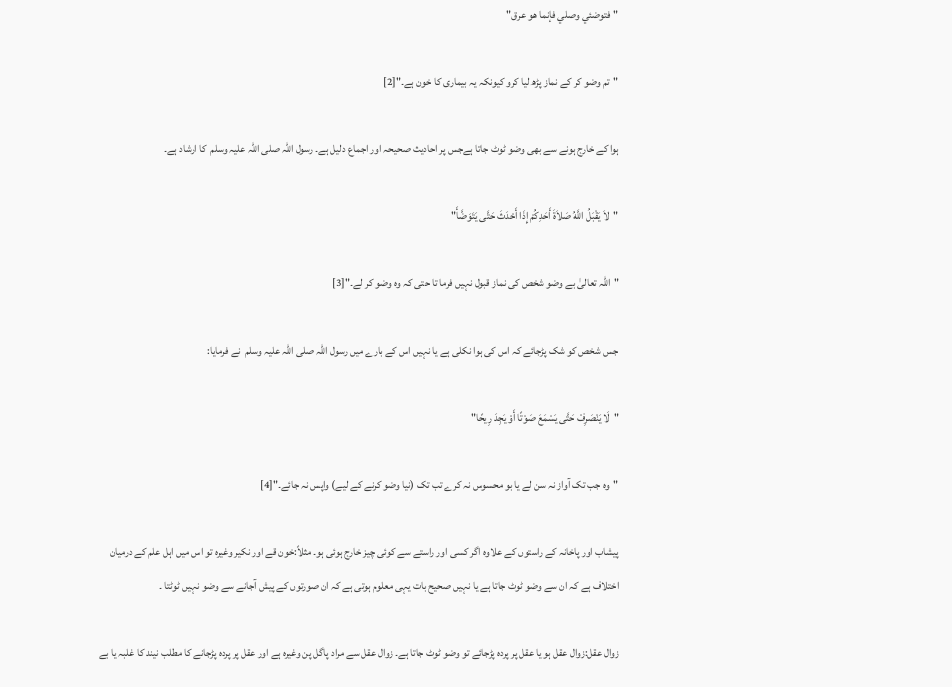"فتوضئي وصلي فإنما هو عرق"

"تم وضو کر کے نماز پڑھ لیا کرو کیونکہ یہ بیماری کا خون ہے۔"[2]

ہوا کے خارج ہونے سے بھی وضو ٹوٹ جاتا ہےجس پر احادیث صحیحہ اور اجماع دلیل ہے۔ رسول اللہ صلی اللہ علیہ وسلم  کا ارشاد ہے۔

"لاَ يَقْبَلُ اللَّهُ صَلاَةَ أَحَدِكُمْ إِذَا أَحْدَثَ حَتَّى يَتَوَضَّأَ"

"اللہ تعالیٰ بے وضو شخص کی نماز قبول نہیں فرما تا حتی کہ وہ وضو کر لے۔"[3]

جس شخص کو شک پڑجائے کہ اس کی ہوا نکلی ہے یا نہیں اس کے بارے میں رسول اللہ صلی اللہ علیہ وسلم  نے فرمایا:

"لَا يَنْصَرِفْ حَتَّى يَسْمَعَ صَوْتًا أَوْ يَجِدَ رِيحًا"

"وہ جب تک آواز نہ سن لے یا بو محسوس نہ کرے تب تک (نیا وضو کرنے کے لیے) واپس نہ جائے۔"[4]

پیشاب اور پاخانہ کے راستوں کے علاوہ اگر کسی اور راستے سے کوئی چیز خارج ہوئی ہو۔ مثلاً:خون قے اور نکیر وغیرہ تو اس میں اہل علم کے درمیان اختلاف ہے کہ ان سے وضو ٹوٹ جاتا ہے یا نہیں صحیح بات یہی معلوم ہوتی ہے کہ ان صورتوں کے پیش آجانے سے وضو نہیں ٹوٹتا ۔

زوال عقل:زوال عقل ہو یا عقل پر پردہ پڑجائے تو وضو ٹوٹ جاتا ہے۔ زوال عقل سے مراد پاگل پن وغیرہ ہے اور عقل پر پردہ پڑجانے کا مطلب نیند کا غلبہ یا بے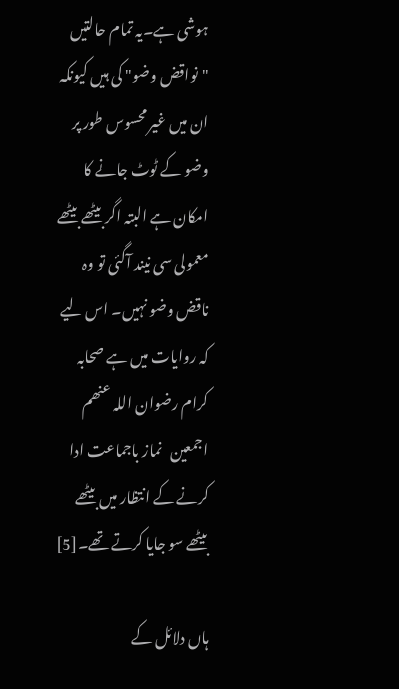ہوشی ہے۔یہ تمام حالتیں "نواقض وضو" کی ہیں کیونکہ ان میں غیر محسوس طور پر وضو کے ٹوٹ جانے کا امکان ہے البتہ اگر بیٹھے بیٹھے معمولی سی نیند آگئی تو وہ ناقض وضو نہیں۔ اس لیے کہ روایات میں ہے صحابہ کرام رضوان اللہ عنھم اجمعین   نماز باجماعت ادا کرنے کے انتظار میں بیٹھے بیٹھے سو جایا کرتے تھے۔[5]

ہاں دلائل کے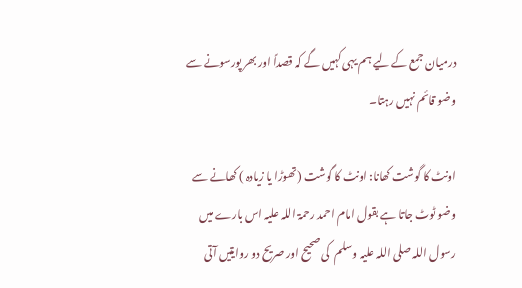درمیان جمع کے لیے ہم یہی کہیں گے کہ قصداً اور بھر پورسونے سے وضو قائم نہیں رہتا۔

اونٹ کا گوشت کھانا: اونٹ کا گوشت (تھوڑا یا زیادہ ) کھانے سے وضو ٹوٹ جاتا ہے بقول امام احمد رحمۃ اللہ علیہ اس بارے میں رسول اللہ صلی اللہ علیہ وسلم  کی صحیح اور صریح دو روایتیں آتی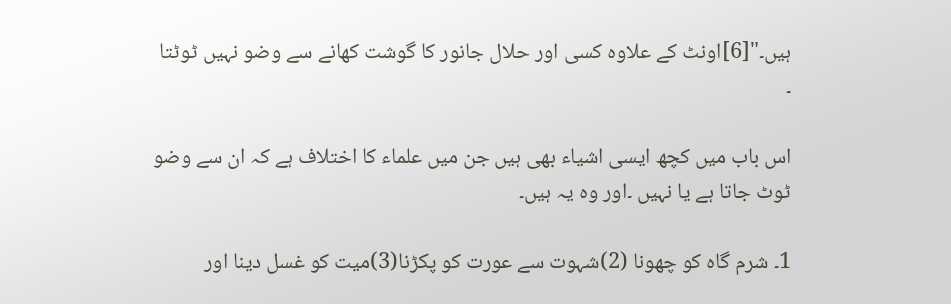ہیں۔"[6]اونٹ کے علاوہ کسی اور حلال جانور کا گوشت کھانے سے وضو نہیں ٹوٹتا ۔

اس باب میں کچھ ایسی اشیاء بھی ہیں جن میں علماء کا اختلاف ہے کہ ان سے وضو ٹوٹ جاتا ہے یا نہیں ۔اور وہ یہ ہیں۔

1۔ شرم گاہ کو چھونا (2)شہوت سے عورت کو پکڑنا(3)میت کو غسل دینا اور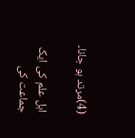(4)مرتد ہو جانا۔

اہل علم کی ایک جماعت کی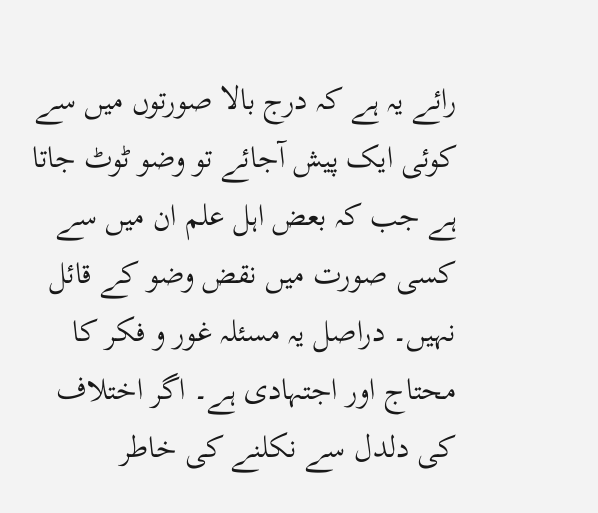رائے یہ ہے کہ درج بالا صورتوں میں سے کوئی ایک پیش آجائے تو وضو ٹوٹ جاتا ہے جب کہ بعض اہل علم ان میں سے کسی صورت میں نقض وضو کے قائل نہیں۔ دراصل یہ مسئلہ غور و فکر کا محتاج اور اجتہادی ہے۔ اگر اختلاف کی دلدل سے نکلنے کی خاطر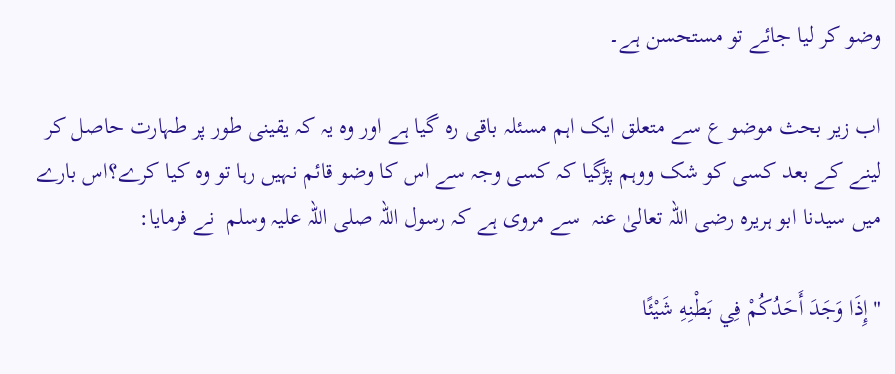وضو کر لیا جائے تو مستحسن ہے۔

اب زیر بحث موضو ع سے متعلق ایک اہم مسئلہ باقی رہ گیا ہے اور وہ یہ کہ یقینی طور پر طہارت حاصل کر لینے کے بعد کسی کو شک ووہم پڑگیا کہ کسی وجہ سے اس کا وضو قائم نہیں رہا تو وہ کیا کرے؟اس بارے میں سیدنا ابو ہریرہ رضی اللہ تعالیٰ عنہ  سے مروی ہے کہ رسول اللہ صلی اللہ علیہ وسلم  نے فرمایا:

"إِذَا وَجَدَ أَحَدُكُمْ فِي بَطْنِهِ شَيْئًا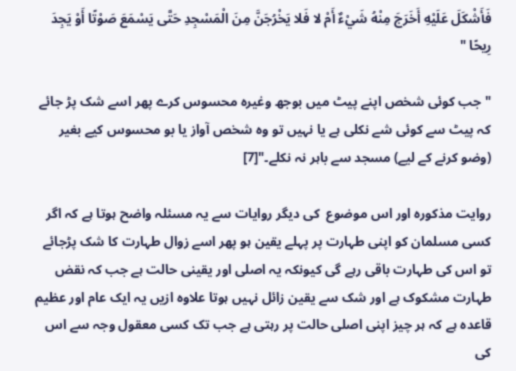فَأَشْكَلَ عَلَيْهِ أَخَرَجَ مِنْهُ شَيْءٌ أَمْ لا فَلا يَخْرُجَنَّ مِنَ الْمَسْجِدِ حَتَّى يَسْمَعَ صَوْتًا أَوْ يَجِدَ رِيحًا "

"جب کوئی شخص اپنے پیٹ میں بوجھ وغیرہ محسوس کرے پھر اسے شک پڑ جائے کہ پیٹ سے کوئی شے نکلی ہے یا نہیں تو وہ شخص آواز یا بو محسوس کیے بغیر (وضو کرنے کے لیے) مسجد سے باہر نہ نکلے۔"[7]

روایت مذکورہ اور اس موضوع  کی دیگر روایات سے یہ مسئلہ واضح ہوتا ہے کہ اگر کسی مسلمان کو اپنی طہارت پر پہلے یقین ہو پھر اسے زوال طہارت کا شک پڑجائے تو اس کی طہارت باقی رہے گی کیونکہ یہ اصلی اور یقینی حالت ہے جب کہ نقض طہارت مشکوک ہے اور شک سے یقین زائل نہیں ہوتا علاوہ ازیں یہ ایک عام اور عظیم قاعدہ ہے کہ ہر چیز اپنی اصلی حالت پر رہتی ہے جب تک کسی معقول وجہ سے اس کی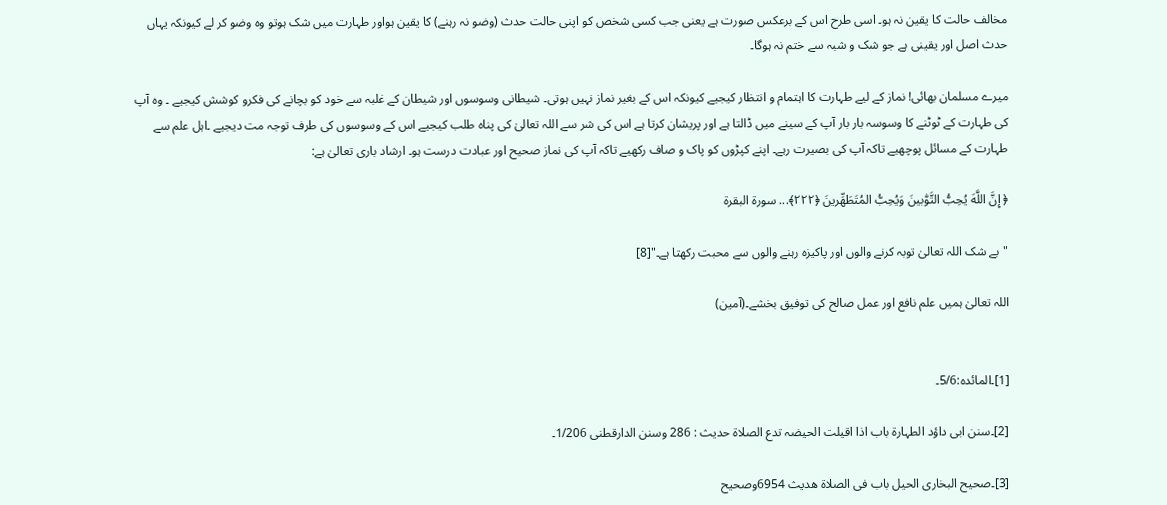مخالف حالت کا یقین نہ ہو۔ اسی طرح اس کے برعکس صورت ہے یعنی جب کسی شخص کو اپنی حالت حدث (وضو نہ رہنے) کا یقین ہواور طہارت میں شک ہوتو وہ وضو کر لے کیونکہ یہاں حدث اصل اور یقینی ہے جو شک و شبہ سے ختم نہ ہوگا۔

میرے مسلمان بھائی! نماز کے لیے طہارت کا اہتمام و انتظار کیجیے کیونکہ اس کے بغیر نماز نہیں ہوتی۔ شیطانی وسوسوں اور شیطان کے غلبہ سے خود کو بچانے کی فکرو کوشش کیجیے ۔ وہ آپ کی طہارت کے ٹوٹنے کا وسوسہ بار بار آپ کے سینے میں ڈالتا ہے اور پریشان کرتا ہے اس کی شر سے اللہ تعالیٰ کی پناہ طلب کیجیے اس کے وسوسوں کی طرف توجہ مت دیجیے ۔اہل علم سے طہارت کے مسائل پوچھیے تاکہ آپ کی بصیرت رہے۔ اپنے کپڑوں کو پاک و صاف رکھیے تاکہ آپ کی نماز صحیح اور عبادت درست ہو۔ ارشاد باری تعالیٰ ہے:

﴿ إِنَّ اللَّهَ يُحِبُّ التَّوّ‌ٰبينَ وَيُحِبُّ المُتَطَهِّرينَ ﴿٢٢٢﴾... سورة البقرة

"بے شک اللہ تعالیٰ توبہ کرنے والوں اور پاکیزہ رہنے والوں سے محبت رکھتا ہے۔"[8]

اللہ تعالیٰ ہمیں علم نافع اور عمل صالح کی توفیق بخشے۔(آمین)


[1]۔المائدہ:5/6۔

[2]۔سنن ابی داؤد الطہارۃ باب اذا اقیلت الحیضہ تدع الصلاۃ حدیث : 286 وسنن الدارقطنی 1/206۔

[3]۔صحیح البخاری الحیل باب فی الصلاۃ ھدیث 6954وصحیح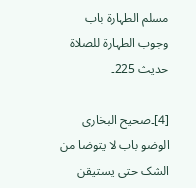مسلم الطہارۃ باب وجوب الطہارۃ للصلاۃ حدیث 225۔

[4]۔صحیح البخاری الوضو باب لا یتوضا من الشک حتی یستیقن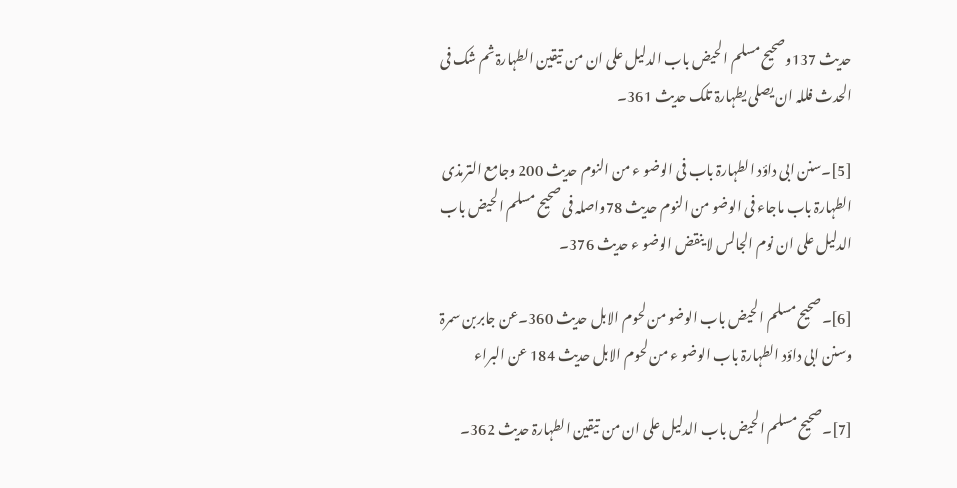حدیث 137وصحیح مسلم الحیض باب الدلیل علی ان من تیقین الطہارۃ ثم شک فی الحدث فللہ ان یصلی یطہارۃ تلک حدیث 361۔

[5]۔سنن ابی داؤد الطہارۃ باب فی الوضو ء من النوم حدیث 200 وجامع الترمذی الطہارۃ باب ماجاء فی الوضو من النوم حدیث 78واصلہ فی صحیح مسلم الحیض باب الدلیل علی ان نوم الجالس لا ینقض الوضو ء حدیث 376۔

[6]۔صحیح مسلم الحیض باب الوضو من لحوم الابل حدیث 360۔عن جابربن سمرۃ وسنن ابی داؤد الطہارۃ باب الوضو ء من لحوم الابل حدیث 184 عن البراء

[7]۔صحیح مسلم الحیض باب الدلیل علی ان من تیقین الطہارۃ حدیث 362۔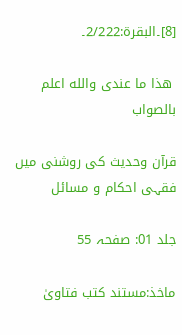[8]۔البقرۃ:2/222۔

 ھذا ما عندی والله اعلم بالصواب

قرآن وحدیث کی روشنی میں فقہی احکام و مسائل

جلد 01: صفحہ 55

ماخذ:مستند کتب فتاویٰ